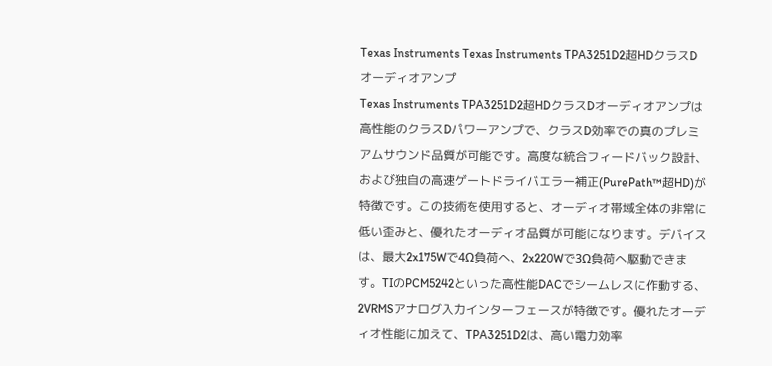Texas Instruments Texas Instruments TPA3251D2超HDクラスDオーディオアンプ
Texas Instruments TPA3251D2超HDクラスDオーディオアンプは高性能のクラスDパワーアンプで、クラスD効率での真のプレミアムサウンド品質が可能です。高度な統合フィードバック設計、および独自の高速ゲートドライバエラー補正(PurePath™超HD)が特徴です。この技術を使用すると、オーディオ帯域全体の非常に低い歪みと、優れたオーディオ品質が可能になります。デバイスは、最大2x175Wで4Ω負荷へ、2x220Wで3Ω負荷へ駆動できます。TIのPCM5242といった高性能DACでシームレスに作動する、2VRMSアナログ入力インターフェースが特徴です。優れたオーディオ性能に加えて、TPA3251D2は、高い電力効率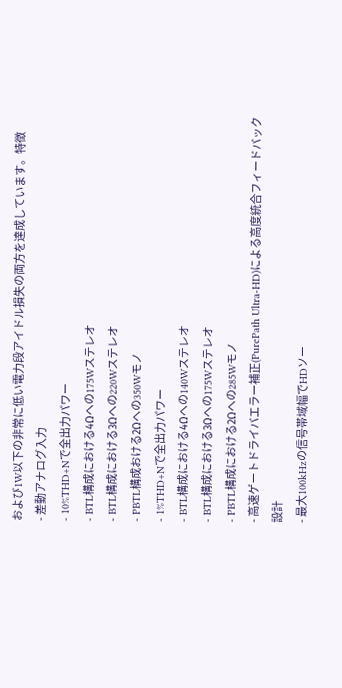および1W以下の非常に低い電力段アイドル損失の両方を達成しています。特徴
- 差動アナログ入力
- 10%THD+Nで全出力パワー
- BTL構成における4Ωへの175Wステレオ
- BTL構成における3Ωへの220Wステレオ
- PBTL構成おける2Ωへの350Wモノ
- 1%THD+Nで全出力パワー
- BTL構成における4Ωへの140Wステレオ
- BTL構成における3Ωへの175Wステレオ
- PBTL構成における2Ωへの285Wモノ
- 高速ゲートドライバエラー補正(PurePath Ultra-HD)による高度統合フィードバック設計
- 最大100kHzの信号帯域幅でHDソー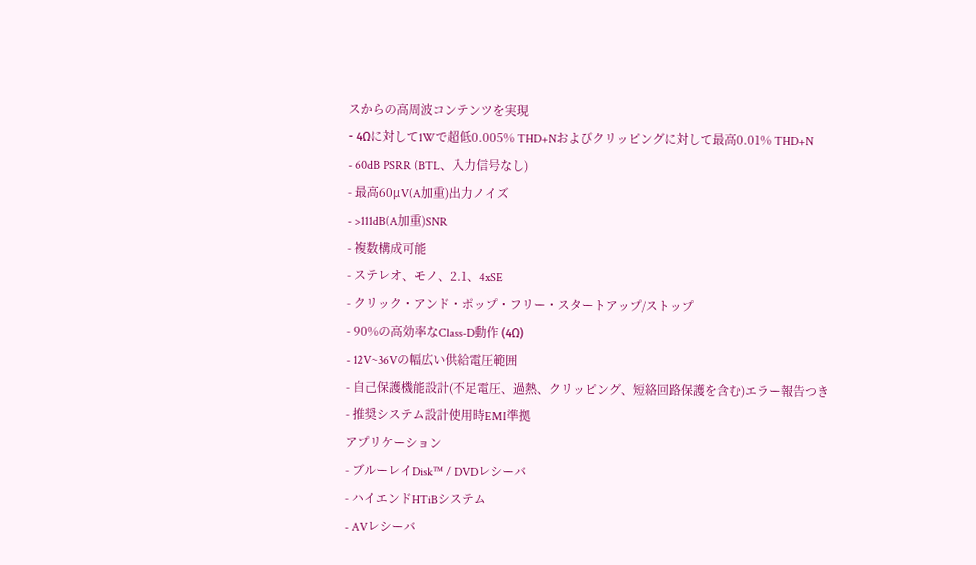スからの高周波コンテンツを実現
- 4Ωに対して1Wで超低0.005% THD+Nおよびクリッピングに対して最高0.01% THD+N
- 60dB PSRR (BTL、入力信号なし)
- 最高60µV(A加重)出力ノイズ
- >111dB(A加重)SNR
- 複数構成可能
- ステレオ、モノ、2.1、4xSE
- クリック・アンド・ポップ・フリー・スタートアップ/ストップ
- 90%の高効率なClass-D動作 (4Ω)
- 12V~36Vの幅広い供給電圧範囲
- 自己保護機能設計(不足電圧、過熱、クリッピング、短絡回路保護を含む)エラー報告つき
- 推奨システム設計使用時EMI準拠
アプリケーション
- ブルーレイDisk™ / DVDレシーバ
- ハイエンドHTiBシステム
- AVレシーバ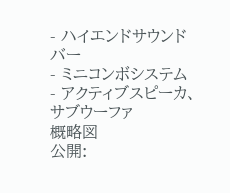- ハイエンドサウンドバー
- ミニコンボシステム
- アクティブスピーカ、サブウーファ
概略図
公開: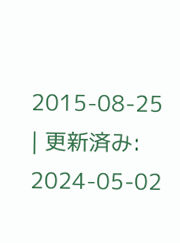2015-08-25
| 更新済み: 2024-05-02